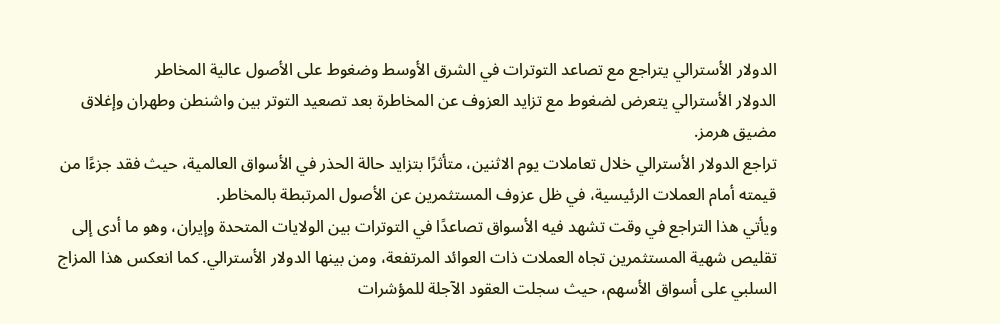الدولار الأسترالي يتراجع مع تصاعد التوترات في الشرق الأوسط وضغوط على الأصول عالية المخاطر
الدولار الأسترالي يتعرض لضغوط مع تزايد العزوف عن المخاطرة بعد تصعيد التوتر بين واشنطن وطهران وإغلاق مضيق هرمز.
تراجع الدولار الأسترالي خلال تعاملات يوم الاثنين، متأثرًا بتزايد حالة الحذر في الأسواق العالمية، حيث فقد جزءًا من قيمته أمام العملات الرئيسية، في ظل عزوف المستثمرين عن الأصول المرتبطة بالمخاطر.
ويأتي هذا التراجع في وقت تشهد فيه الأسواق تصاعدًا في التوترات بين الولايات المتحدة وإيران، وهو ما أدى إلى تقليص شهية المستثمرين تجاه العملات ذات العوائد المرتفعة، ومن بينها الدولار الأسترالي. كما انعكس هذا المزاج السلبي على أسواق الأسهم، حيث سجلت العقود الآجلة للمؤشرات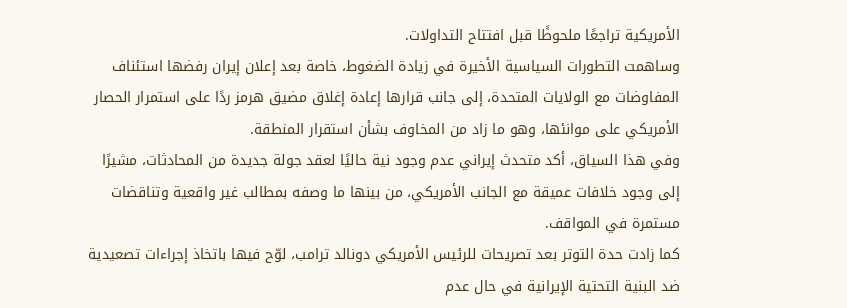الأمريكية تراجعًا ملحوظًا قبل افتتاح التداولات.
وساهمت التطورات السياسية الأخيرة في زيادة الضغوط، خاصة بعد إعلان إيران رفضها استئناف المفاوضات مع الولايات المتحدة، إلى جانب قرارها إعادة إغلاق مضيق هرمز ردًا على استمرار الحصار الأمريكي على موانئها، وهو ما زاد من المخاوف بشأن استقرار المنطقة.
وفي هذا السياق، أكد متحدث إيراني عدم وجود نية حاليًا لعقد جولة جديدة من المحادثات، مشيرًا إلى وجود خلافات عميقة مع الجانب الأمريكي، من بينها ما وصفه بمطالب غير واقعية وتناقضات مستمرة في المواقف.
كما زادت حدة التوتر بعد تصريحات للرئيس الأمريكي دونالد ترامب، لوّح فيها باتخاذ إجراءات تصعيدية ضد البنية التحتية الإيرانية في حال عدم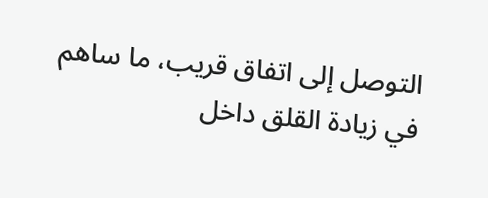التوصل إلى اتفاق قريب، ما ساهم في زيادة القلق داخل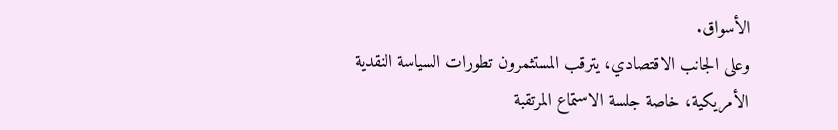الأسواق.
وعلى الجانب الاقتصادي، يترقب المستثمرون تطورات السياسة النقدية الأمريكية، خاصة جلسة الاستماع المرتقبة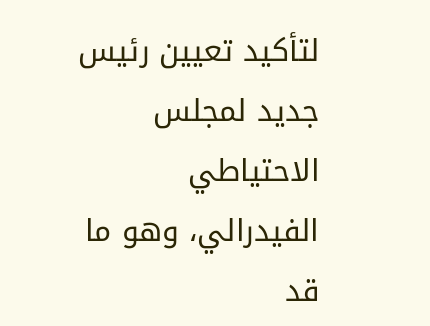لتأكيد تعيين رئيس جديد لمجلس الاحتياطي الفيدرالي، وهو ما قد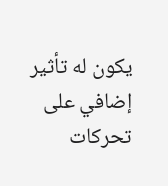يكون له تأثير إضافي على تحركات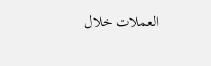العملات خلال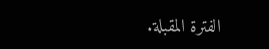الفترة المقبلة.